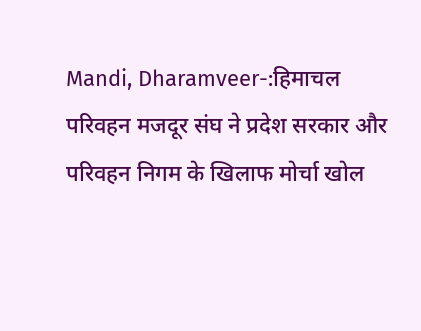Mandi, Dharamveer-:हिमाचल परिवहन मजदूर संघ ने प्रदेश सरकार और परिवहन निगम के खिलाफ मोर्चा खोल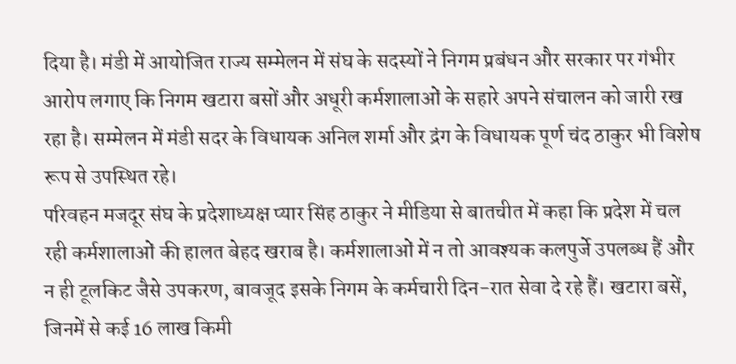दिया है। मंडी में आयोजित राज्य सम्मेलन में संघ के सदस्यों ने निगम प्रबंधन और सरकार पर गंभीर आरोप लगाए कि निगम खटारा बसों और अधूरी कर्मशालाओं के सहारे अपने संचालन को जारी रख रहा है। सम्मेलन में मंडी सदर के विधायक अनिल शर्मा और द्रंग के विधायक पूर्ण चंद ठाकुर भी विशेष रूप से उपस्थित रहे।
परिवहन मजदूर संघ के प्रदेशाध्यक्ष प्यार सिंह ठाकुर ने मीडिया से बातचीत में कहा कि प्रदेश में चल रही कर्मशालाओं की हालत बेहद खराब है। कर्मशालाओं में न तो आवश्यक कलपुर्जे उपलब्ध हैं और न ही टूलकिट जैसे उपकरण, बावजूद इसके निगम के कर्मचारी दिन-रात सेवा दे रहे हैं। खटारा बसें, जिनमें से कई 16 लाख किमी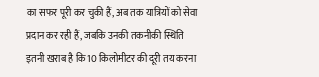का सफर पूरी कर चुकी हैं, अब तक यात्रियों को सेवा प्रदान कर रही हैं, जबकि उनकी तकनीकी स्थिति इतनी खराब है कि 10 किलोमीटर की दूरी तय करना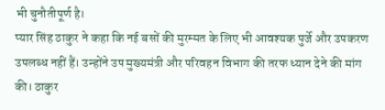भी चुनौतीपूर्ण है।
प्यार सिंह ठाकुर ने कहा कि नई बसों की मुरम्मत के लिए भी आवश्यक पुर्जे और उपकरण उपलब्ध नहीं हैं। उन्होंने उप मुख्यमंत्री और परिवहन विभाग की तरफ ध्यान देने की मांग की। ठाकुर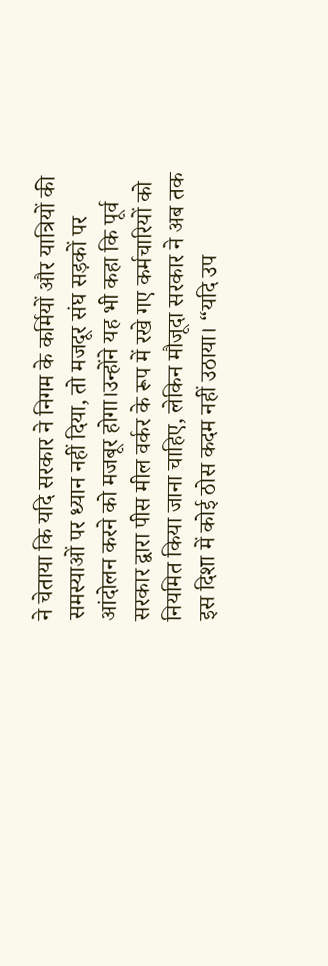ने चेताया कि यदि सरकार ने निगम के कर्मियों और यात्रियों की समस्याओं पर ध्यान नहीं दिया, तो मजदूर संघ सड़कों पर आंदोलन करने को मजबूर होगा।उन्होंने यह भी कहा कि पूर्व सरकार द्वारा पीस मील वर्कर के रूप में रखे गए कर्मचारियों को नियमित किया जाना चाहिए, लेकिन मौजूदा सरकार ने अब तक इस दिशा में कोई ठोस कदम नहीं उठाया। “यदि उप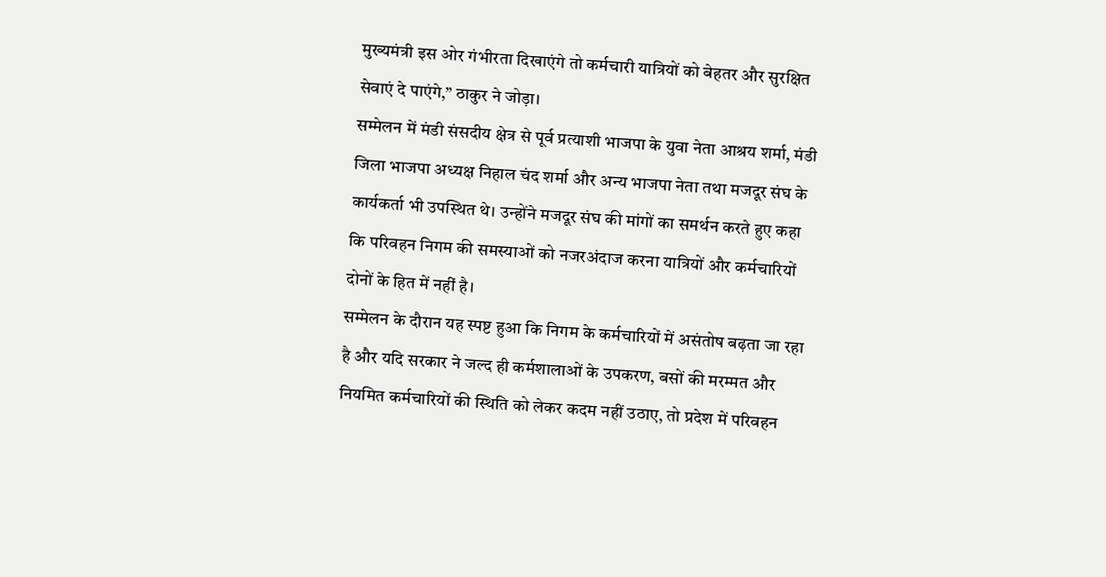मुख्यमंत्री इस ओर गंभीरता दिखाएंगे तो कर्मचारी यात्रियों को बेहतर और सुरक्षित सेवाएं दे पाएंगे,” ठाकुर ने जोड़ा।
सम्मेलन में मंडी संसदीय क्षेत्र से पूर्व प्रत्याशी भाजपा के युवा नेता आश्रय शर्मा, मंडी जिला भाजपा अध्यक्ष निहाल चंद शर्मा और अन्य भाजपा नेता तथा मजदूर संघ के कार्यकर्ता भी उपस्थित थे। उन्होंने मजदूर संघ की मांगों का समर्थन करते हुए कहा कि परिवहन निगम की समस्याओं को नजरअंदाज करना यात्रियों और कर्मचारियों दोनों के हित में नहीं है।
सम्मेलन के दौरान यह स्पष्ट हुआ कि निगम के कर्मचारियों में असंतोष बढ़ता जा रहा है और यदि सरकार ने जल्द ही कर्मशालाओं के उपकरण, बसों की मरम्मत और नियमित कर्मचारियों की स्थिति को लेकर कदम नहीं उठाए, तो प्रदेश में परिवहन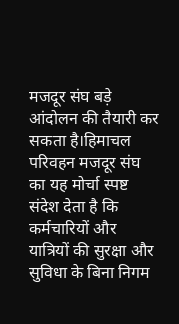मजदूर संघ बड़े आंदोलन की तैयारी कर सकता है।हिमाचल परिवहन मजदूर संघ का यह मोर्चा स्पष्ट संदेश देता है कि कर्मचारियों और यात्रियों की सुरक्षा और सुविधा के बिना निगम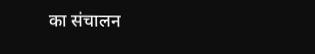का संचालन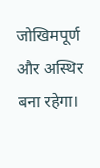जोखिमपूर्ण और अस्थिर बना रहेगा।